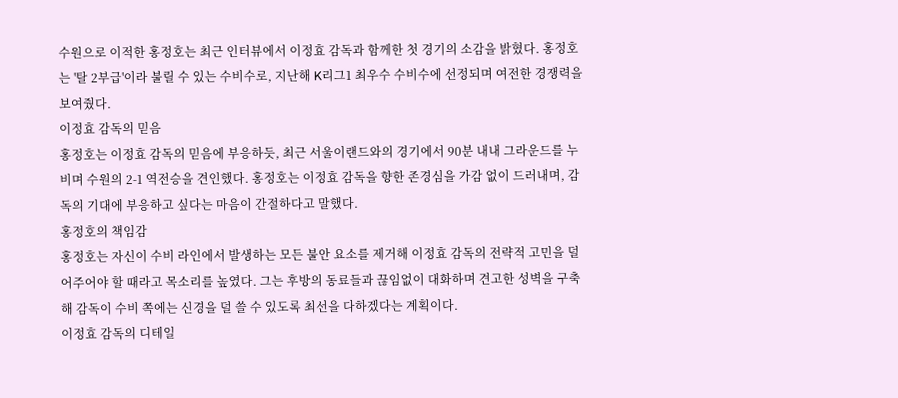수원으로 이적한 홍정호는 최근 인터뷰에서 이정효 감독과 함께한 첫 경기의 소감을 밝혔다. 홍정호는 '탈 2부급'이라 불릴 수 있는 수비수로, 지난해 K리그1 최우수 수비수에 선정되며 여전한 경쟁력을 보여줬다.
이정효 감독의 믿음
홍정호는 이정효 감독의 믿음에 부응하듯, 최근 서울이랜드와의 경기에서 90분 내내 그라운드를 누비며 수원의 2-1 역전승을 견인했다. 홍정호는 이정효 감독을 향한 존경심을 가감 없이 드러내며, 감독의 기대에 부응하고 싶다는 마음이 간절하다고 말했다.
홍정호의 책임감
홍정호는 자신이 수비 라인에서 발생하는 모든 불안 요소를 제거해 이정효 감독의 전략적 고민을 덜어주어야 할 때라고 목소리를 높였다. 그는 후방의 동료들과 끊임없이 대화하며 견고한 성벽을 구축해 감독이 수비 쪽에는 신경을 덜 쓸 수 있도록 최선을 다하겠다는 계획이다.
이정효 감독의 디테일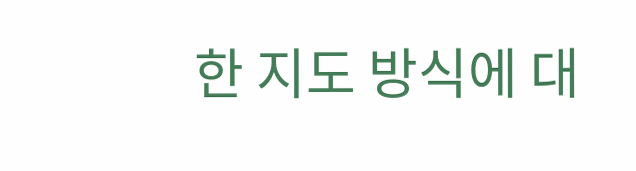한 지도 방식에 대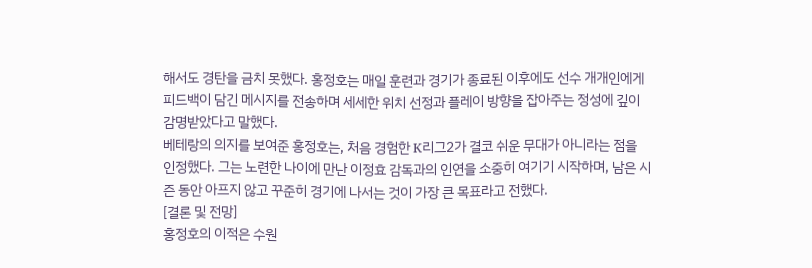해서도 경탄을 금치 못했다. 홍정호는 매일 훈련과 경기가 종료된 이후에도 선수 개개인에게 피드백이 담긴 메시지를 전송하며 세세한 위치 선정과 플레이 방향을 잡아주는 정성에 깊이 감명받았다고 말했다.
베테랑의 의지를 보여준 홍정호는, 처음 경험한 K리그2가 결코 쉬운 무대가 아니라는 점을 인정했다. 그는 노련한 나이에 만난 이정효 감독과의 인연을 소중히 여기기 시작하며, 남은 시즌 동안 아프지 않고 꾸준히 경기에 나서는 것이 가장 큰 목표라고 전했다.
[결론 및 전망]
홍정호의 이적은 수원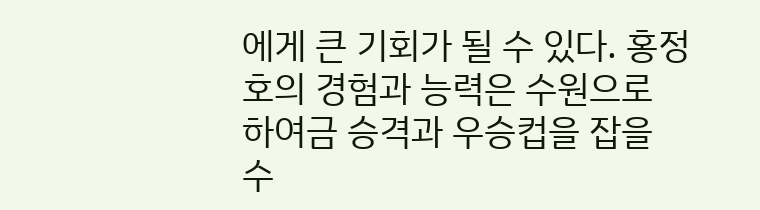에게 큰 기회가 될 수 있다. 홍정호의 경험과 능력은 수원으로 하여금 승격과 우승컵을 잡을 수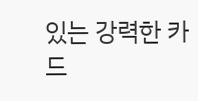있는 강력한 카드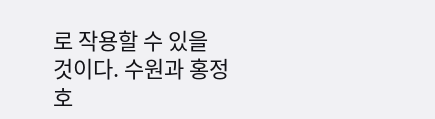로 작용할 수 있을 것이다. 수원과 홍정호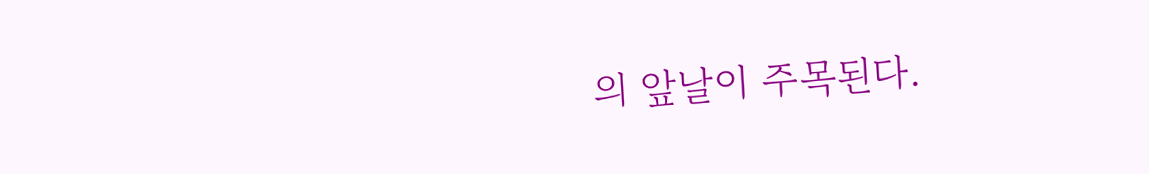의 앞날이 주목된다.